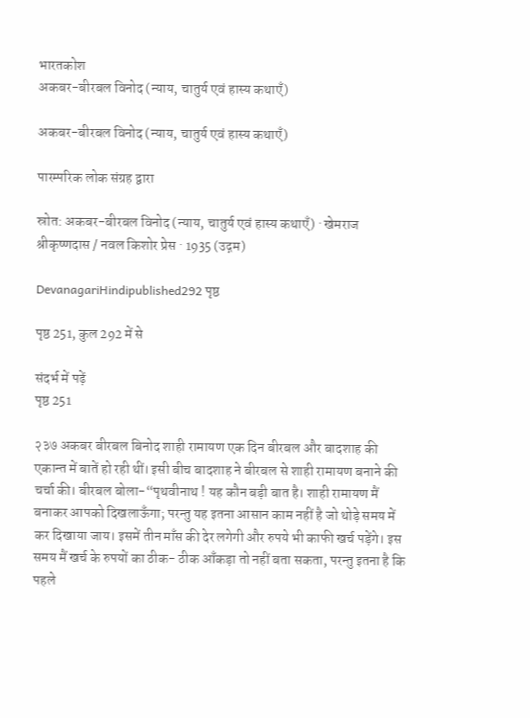भारतकोश
अकबर-बीरबल विनोद (न्याय, चातुर्य एवं हास्य कथाएँ)

अकबर-बीरबल विनोद (न्याय, चातुर्य एवं हास्य कथाएँ)

पारम्परिक लोक संग्रह द्वारा

स्रोत: अकबर-बीरबल विनोद (न्याय, चातुर्य एवं हास्य कथाएँ) · खेमराज श्रीकृष्णदास / नवल किशोर प्रेस · 1935 (उद्गम)

DevanagariHindipublished292 पृष्ठ

पृष्ठ 251, कुल 292 में से

संदर्भ में पढ़ें
पृष्ठ 251

२३७ अकबर बीरबल बिनोद शाही रामायण एक दिन बीरबल और बादशाह की एकान्त में बातें हो रही थीं। इसी बीच बादशाह ने बीरबल से शाही रामायण बनाने की चर्चा की। बीरबल बोला-“पृथवीनाथ ! यह कौन बड़ी बात है। शाही रामायण मैं बनाकर आपको दिखलाऊँगा; परन्तु यह इतना आसान काम नहीं है जो थोड़े समय में कर दिखाया जाय। इसमें तीन माँस की देर लगेगी और रुपये भी काफी खर्च पड़ेंगे। इस समय मैं खर्च के रुपयों का ठीक- ठीक आँकड़ा तो नहीं बता सकता, परन्तु इतना है कि पहले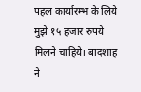पहल कार्यारम्भ के लिये मुझे १५ हजार रुपये मिलने चाहिये। बादशाह ने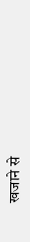खजाने से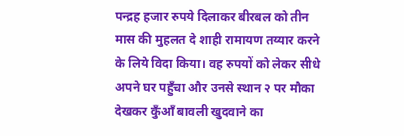पन्द्रह हजार रुपये दिलाकर बीरबल को तीन मास की मुहलत दे शाही रामायण तय्यार करने के लिये विदा किया। वह रुपयों को लेकर सीधे अपने घर पहुँचा और उनसे स्थान २ पर मौका देखकर कुँआँ बावली खुदवाने का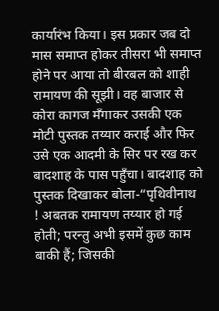कार्यारंभ किया। इस प्रकार जब दो मास समाप्त होकर तीसरा भी समाप्त होने पर आया तो बीरबल को शाही रामायण की सूझी। वह बाजार से कोरा कागज मँगाकर उसकी एक मोटी पुस्तक तय्यार कराई और फिर उसे एक आदमी के सिर पर रख कर बादशाह के पास पहुँचा। बादशाह को पुस्तक दिखाकर बोला-“पृथिवीनाथ ! अबतक रामायण तय्यार हो गई होती; परन्तु अभी इसमें कुछ काम बाकी हैं; जिसकी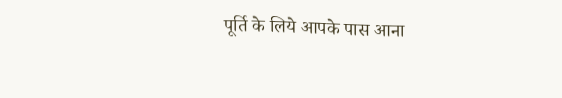पूर्ति के लिये आपके पास आना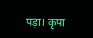पड़ा। कृपा